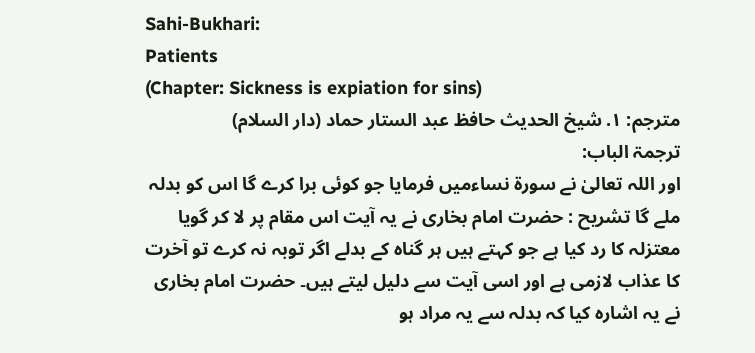Sahi-Bukhari:
Patients
(Chapter: Sickness is expiation for sins)
مترجم: ١. شیخ الحدیث حافظ عبد الستار حماد (دار السلام)
ترجمۃ الباب:
اور اللہ تعالیٰ نے سورۃ نساءمیں فرمایا جو کوئی برا کرے گا اس کو بدلہ ملے گا تشریح : حضرت امام بخاری نے یہ آیت اس مقام پر لا کر گویا معتزلہ کا رد کیا ہے جو کہتے ہیں ہر گناہ کے بدلے اگر توبہ نہ کرے تو آخرت کا عذاب لازمی ہے اور اسی آیت سے دلیل لیتے ہیں۔ حضرت امام بخاری نے یہ اشارہ کیا کہ بدلہ سے یہ مراد ہو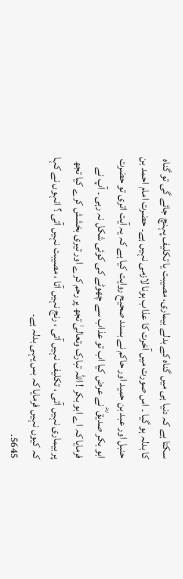سکتا ہے کہ دنیا ہی میں گناہ کے بدلے بیماری، مصیبت یا تکلیف پہنچ جائے گی تو گناہ کا بدلہ ہو گیا ۔ اس صورت میں آخرت کا عذاب ہونا لازمی نہیں ہے۔ حضرت امام احمد بن حنبل اور عبد بن حمید اور حاکم نے بسند صحیح روایت کیا ہے کہ یہ آیت اتری تو حضرت ابو بکر صدیق ؓ نے عرض کیا اب تو عذاب سے چھوٹے کی کوئی شکل نہ رہی ۔ آپ نے فرمایا کہ اے ابو بکر ! اللہ تبارک وتعالیٰ تجھ پر رحم کرے اور تیری بخشش کرے کیا تجھ پر بیماری نہیں آتی ، تکلیف نہیں آتی ، رنج نہیں آتا ، مصیبت نہیں آتی ؟ انہوں نے کہا کہ کیوں نہیں فرمایا کہ بس یہی بدلہ ہے۔
5645.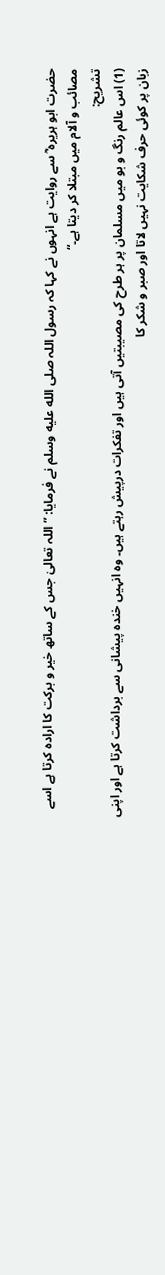حضرت ابو ہریرہ ؓ سے روایت ہے انہوں نے کہا کہ رسول اللہ صلى الله عليه وسلم نے فرمایا: ”اللہ تعالیٰ جس کے ساتھ خیر و برکت کا ارادہ کرتا ہے اسے مصائب و آلام میں مبتلا کر دیتا ہے۔“
تشریح:
(1) اس عالم رنگ و بو میں مسلمان پر ہر طرح کی مصیبتیں آتی ہیں اور تفکرات درپیش رہتے ہیں۔ وہ انہیں خندہ پیشانی سے برداشت کرتا ہے اور اپنی زبان پر کوئی حرف شکایت نہیں لاتا اور صبر و شکر کا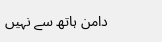دامن ہاتھ سے نہیں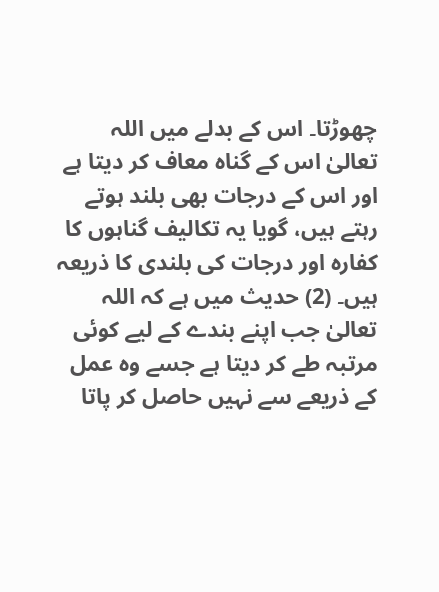چھوڑتا۔ اس کے بدلے میں اللہ تعالیٰ اس کے گناہ معاف کر دیتا ہے اور اس کے درجات بھی بلند ہوتے رہتے ہیں، گویا یہ تکالیف گناہوں کا کفارہ اور درجات کی بلندی کا ذریعہ ہیں۔ (2) حدیث میں ہے کہ اللہ تعالیٰ جب اپنے بندے کے لیے کوئی مرتبہ طے کر دیتا ہے جسے وہ عمل کے ذریعے سے نہیں حاصل کر پاتا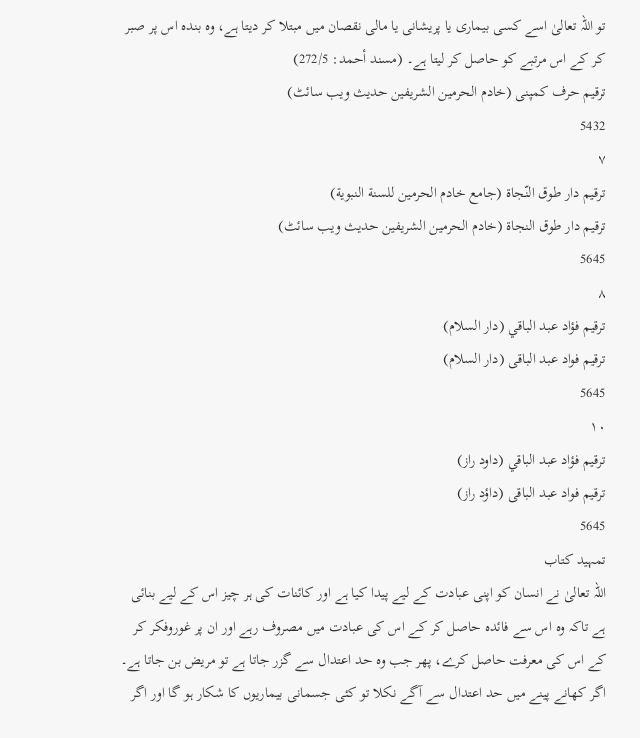تو اللہ تعالیٰ اسے کسی بیماری یا پریشانی یا مالی نقصان میں مبتلا کر دیتا ہے، وہ بندہ اس پر صبر کر کے اس مرتبے کو حاصل کر لیتا ہے۔ (مسند أحمد: 272/5)
ترقیم حرف کمپنی (خادم الحرمین الشریفین حدیث ویب سائٹ)
5432
٧
ترقيم دار طوق النّجاة (جامع خادم الحرمين للسنة النبوية)
ترقیم دار طوق النجاۃ (خادم الحرمین الشریفین حدیث ویب سائٹ)
5645
٨
ترقيم فؤاد عبد الباقي (دار السلام)
ترقیم فواد عبد الباقی (دار السلام)
5645
١٠
ترقيم فؤاد عبد الباقي (داود راز)
ترقیم فواد عبد الباقی (داؤد راز)
5645
تمہید کتاب
اللہ تعالیٰ نے انسان کو اپنی عبادت کے لیے پیدا کیا ہے اور کائنات کی ہر چیز اس کے لیے بنائی ہے تاکہ وہ اس سے فائدہ حاصل کر کے اس کی عبادت میں مصروف رہے اور ان پر غوروفکر کر کے اس کی معرفت حاصل کرے، پھر جب وہ حد اعتدال سے گزر جاتا ہے تو مریض بن جاتا ہے۔ اگر کھانے پینے میں حد اعتدال سے آگے نکلا تو کئی جسمانی بیماریوں کا شکار ہو گا اور اگر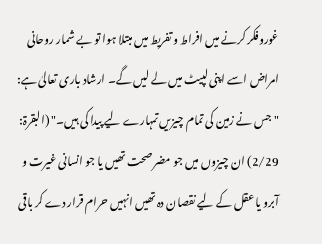غوروفکر کرنے میں افراط و تفریط میں مبتلا ہوا تو بے شمار روحانی امراض اسے اپنی لپیٹ میں لے لیں گے۔ ارشاد باری تعالیٰ ہے: "جس نے زمین کی تمام چیزیں تمہارے لیے پیدا کی ہیں۔" (البقرۃ: 2/29) ان چیزوں میں جو مضر صحت تھیں یا جو انسانی غیرت و آبرو یا عقل کے لیے نقصان دہ تھیں انہیں حرام قرار دے کر باقی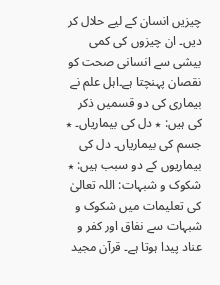چیزیں انسان کے لیے حلال کر دیں۔ ان چیزوں کی کمی بیشی سے انسانی صحت کو نقصان پہنچتا ہے۔اہل علم نے بیماری کی دو قسمیں ذکر کی ہیں: ٭ دل کی بیماریاں۔ ٭ جسم کی بیماریاں۔ دل کی بیماریوں کے دو سبب ہیں: ٭ شکوک و شبہات: اللہ تعالیٰ کی تعلیمات میں شکوک و شبہات سے نفاق اور کفر و عناد پیدا ہوتا ہے۔ قرآن مجید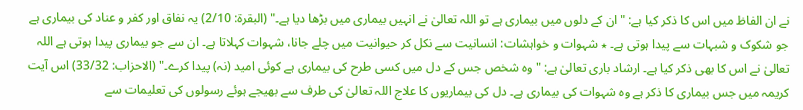نے ان الفاظ میں اس کا ذکر کیا ہے: "ان کے دلوں میں بیماری ہے تو اللہ تعالیٰ نے انہیں بیماری میں بڑھا دیا ہے۔" (البقرۃ: 2/10) یہ نفاق اور کفر و عناد کی بیماری ہے جو شکوک و شبہات سے پیدا ہوتی ہے۔ ٭ شہوات و خواہشات: انسانیت سے نکل کر حیوانیت میں چلے جانا، شہوات کہلاتا ہے۔ ان سے جو بیماری پیدا ہوتی ہے اللہ تعالیٰ نے اس کا بھی ذکر کیا ہے۔ ارشاد باری تعالیٰ ہے: "وہ شخص جس کے دل میں کسی طرح کی بیماری ہے کوئی امید (نہ) پیدا کرے۔" (الاحزاب: 33/32) اس آیت کریمہ میں جس بیماری کا ذکر ہے وہ شہوات کی بیماری ہے۔ دل کی بیماریوں کا علاج اللہ تعالیٰ کی طرف سے بھیجے ہوئے رسولوں کی تعلیمات سے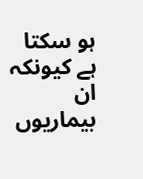ہو سکتا ہے کیونکہ ان بیماریوں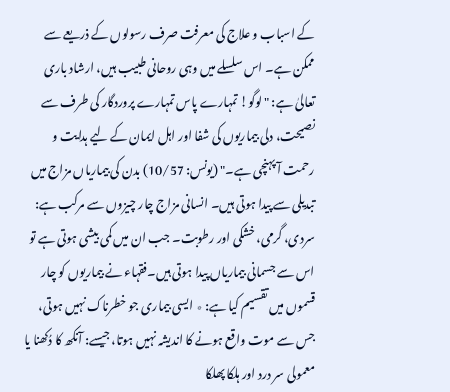کے اسباب و علاج کی معرفت صرف رسولوں کے ذریعے سے ممکن ہے۔ اس سلسلے میں وہی روحانی طبیب ہیں، ارشاد باری تعالیٰ ہے: "لوگو! تمہارے پاس تمہارے پروردگار کی طرف سے نصیحت، دلی بیماریوں کی شفا اور اہل ایمان کے لیے ہدایت و رحمت آ پہنچی ہے۔" (یونس: 10/57) بدن کی بیماریاں مزاج میں تبدیلی سے پیدا ہوتی ہیں۔ انسانی مزاج چار چیزوں سے مرکب ہے: سردی، گرمی، خشکی اور رطوبت۔ جب ان میں کمی بیشی ہوتی ہے تو اس سے جسمانی بیماریاں پیدا ہوتی ہیں۔فقہاء نے بیماریوں کو چار قسموں میں تقسیم کیا ہے: ٭ ایسی بیماری جو خطرناک نہیں ہوتی، جس سے موت واقع ہونے کا اندیشہ نہیں ہوتا، جیسے: آنکھ کا دُکھنا یا معمولی سر درد اور ہلکا پھلکا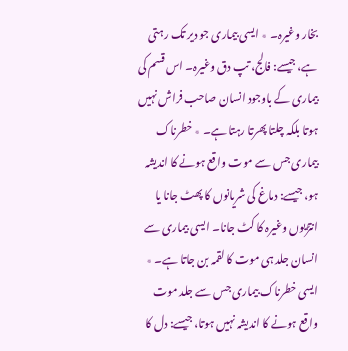بخار وغیرہ۔ ٭ ایسی بیماری جو دیر تک رہتی ہے، جیسے: فالج، تپ دق وغیرہ۔ اس قسم کی بیماری کے باوجود انسان صاحب فراش نہیں ہوتا بلکہ چلتا پھرتا رہتا ہے۔ ٭ خطرناک بیماری جس سے موت واقع ہونے کا اندیشہ ہو، جیسے: دماغ کی شریانوں کا پھٹ جانا یا انتڑیوں وغیرہ کا کٹ جانا۔ ایسی بیماری سے انسان جلد ہی موت کا لقمہ بن جاتا ہے۔ ٭ ایسی خطرناک بیماری جس سے جلد موت واقع ہونے کا اندیشہ نہیں ہوتا، جیسے: دل کا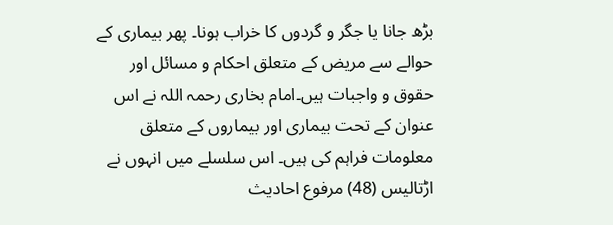بڑھ جانا یا جگر و گردوں کا خراب ہونا۔ پھر بیماری کے حوالے سے مریض کے متعلق احکام و مسائل اور حقوق و واجبات ہیں۔امام بخاری رحمہ اللہ نے اس عنوان کے تحت بیماری اور بیماروں کے متعلق معلومات فراہم کی ہیں۔ اس سلسلے میں انہوں نے اڑتالیس (48) مرفوع احادیث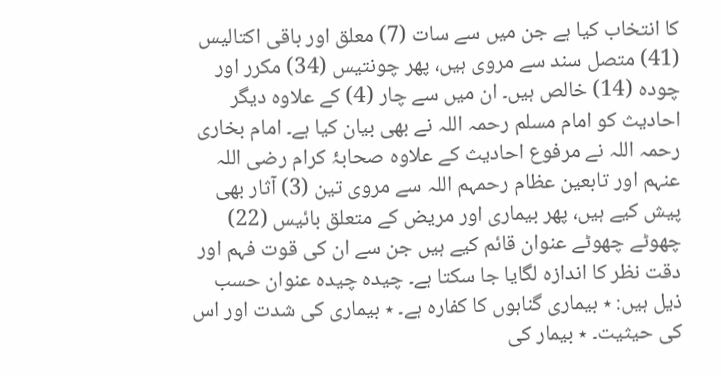کا انتخاب کیا ہے جن میں سے سات (7) معلق اور باقی اکتالیس (41) متصل سند سے مروی ہیں، پھر چونتیس (34) مکرر اور چودہ (14) خالص ہیں۔ ان میں سے چار (4) کے علاوہ دیگر احادیث کو امام مسلم رحمہ اللہ نے بھی بیان کیا ہے۔ امام بخاری رحمہ اللہ نے مرفوع احادیث کے علاوہ صحابۂ کرام رضی اللہ عنہم اور تابعین عظام رحمہم اللہ سے مروی تین (3) آثار بھی پیش کیے ہیں، پھر بیماری اور مریض کے متعلق بائیس (22) چھوٹے چھوٹے عنوان قائم کیے ہیں جن سے ان کی قوت فہم اور دقت نظر کا اندازہ لگایا جا سکتا ہے۔ چیدہ چیدہ عنوان حسب ذیل ہیں: ٭ بیماری گناہوں کا کفارہ ہے۔ ٭ بیماری کی شدت اور اس کی حیثیت۔ ٭ بیمار کی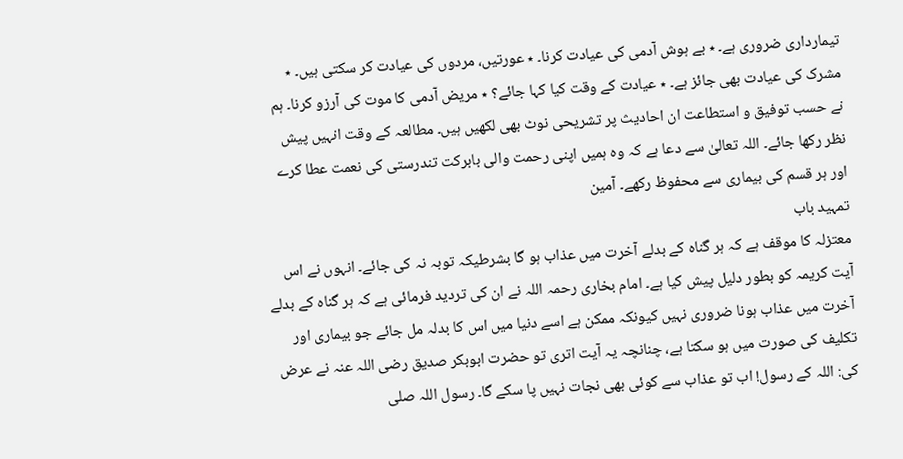تیمارداری ضروری ہے۔ ٭ بے ہوش آدمی کی عیادت کرنا۔ ٭ عورتیں، مردوں کی عیادت کر سکتی ہیں۔ ٭ مشرک کی عیادت بھی جائز ہے۔ ٭ عیادت کے وقت کیا کہا جائے؟ ٭ مریض آدمی کا موت کی آرزو کرنا۔ ہم نے حسب توفیق و استطاعت ان احادیث پر تشریحی نوٹ بھی لکھیں ہیں۔ مطالعہ کے وقت انہیں پیش نظر رکھا جائے۔ اللہ تعالیٰ سے دعا ہے کہ وہ ہمیں اپنی رحمت والی بابرکت تندرستی کی نعمت عطا کرے اور ہر قسم کی بیماری سے محفوظ رکھے۔ آمین
تمہید باب
معتزلہ کا موقف ہے کہ ہر گناہ کے بدلے آخرت میں عذاب ہو گا بشرطیکہ توبہ نہ کی جائے۔ انہوں نے اس آیت کریمہ کو بطور دلیل پیش کیا ہے۔ امام بخاری رحمہ اللہ نے ان کی تردید فرمائی ہے کہ ہر گناہ کے بدلے آخرت میں عذاب ہونا ضروری نہیں کیونکہ ممکن ہے اسے دنیا میں اس کا بدلہ مل جائے جو بیماری اور تکلیف کی صورت میں ہو سکتا ہے، چنانچہ یہ آیت اتری تو حضرت ابوبکر صدیق رضی اللہ عنہ نے عرض کی: اللہ کے رسول! اب تو عذاب سے کوئی بھی نجات نہیں پا سکے گا۔ رسول اللہ صلی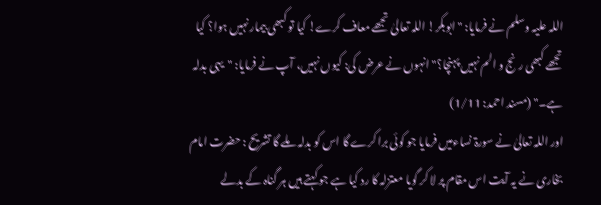اللہ علیہ وسلم نے فرمایا: "ابوبکر! اللہ تعالیٰ تجھے معاف کرے! کیا تو کبھی بیمار نہیں ہوا؟ کیا تجھے کبھی رنج و الم نہیں پہنچا؟" انہوں نے عرض کی: کیوں نہیں، آپ نے فرمایا: "یہی بدلہ ہے۔" (مسند احمد: 1/11)
اور اللہ تعالیٰ نے سورۃ نساءمیں فرمایا جو کوئی برا کرے گا اس کو بدلہ ملے گا تشریح : حضرت امام بخاری نے یہ آیت اس مقام پر لا کر گویا معتزلہ کا رد کیا ہے جو کہتے ہیں ہر گناہ کے بدلے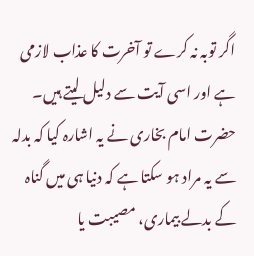اگر توبہ نہ کرے تو آخرت کا عذاب لازمی ہے اور اسی آیت سے دلیل لیتے ہیں۔ حضرت امام بخاری نے یہ اشارہ کیا کہ بدلہ سے یہ مراد ہو سکتا ہے کہ دنیا ہی میں گناہ کے بدلے بیماری، مصیبت یا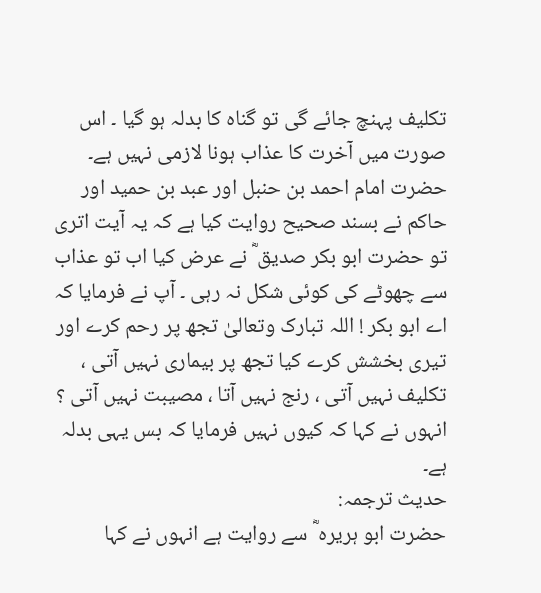تکلیف پہنچ جائے گی تو گناہ کا بدلہ ہو گیا ۔ اس صورت میں آخرت کا عذاب ہونا لازمی نہیں ہے۔ حضرت امام احمد بن حنبل اور عبد بن حمید اور حاکم نے بسند صحیح روایت کیا ہے کہ یہ آیت اتری تو حضرت ابو بکر صدیق ؓ نے عرض کیا اب تو عذاب سے چھوٹے کی کوئی شکل نہ رہی ۔ آپ نے فرمایا کہ اے ابو بکر ! اللہ تبارک وتعالیٰ تجھ پر رحم کرے اور تیری بخشش کرے کیا تجھ پر بیماری نہیں آتی ، تکلیف نہیں آتی ، رنج نہیں آتا ، مصیبت نہیں آتی ؟ انہوں نے کہا کہ کیوں نہیں فرمایا کہ بس یہی بدلہ ہے۔
حدیث ترجمہ:
حضرت ابو ہریرہ ؓ سے روایت ہے انہوں نے کہا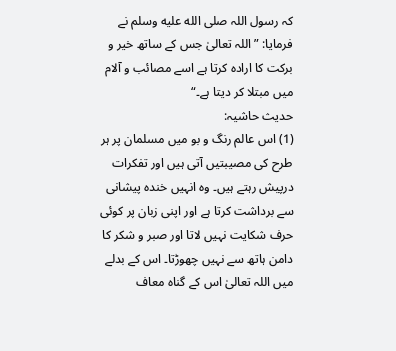کہ رسول اللہ صلى الله عليه وسلم نے فرمایا: ”اللہ تعالیٰ جس کے ساتھ خیر و برکت کا ارادہ کرتا ہے اسے مصائب و آلام میں مبتلا کر دیتا ہے۔“
حدیث حاشیہ:
(1) اس عالم رنگ و بو میں مسلمان پر ہر طرح کی مصیبتیں آتی ہیں اور تفکرات درپیش رہتے ہیں۔ وہ انہیں خندہ پیشانی سے برداشت کرتا ہے اور اپنی زبان پر کوئی حرف شکایت نہیں لاتا اور صبر و شکر کا دامن ہاتھ سے نہیں چھوڑتا۔ اس کے بدلے میں اللہ تعالیٰ اس کے گناہ معاف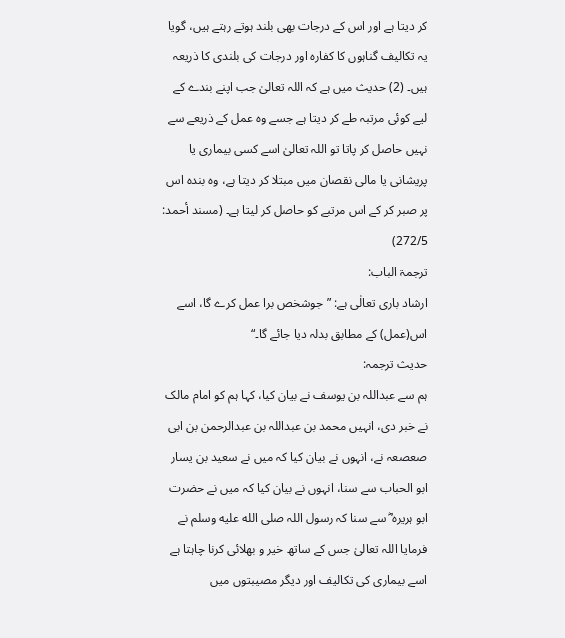کر دیتا ہے اور اس کے درجات بھی بلند ہوتے رہتے ہیں، گویا یہ تکالیف گناہوں کا کفارہ اور درجات کی بلندی کا ذریعہ ہیں۔ (2) حدیث میں ہے کہ اللہ تعالیٰ جب اپنے بندے کے لیے کوئی مرتبہ طے کر دیتا ہے جسے وہ عمل کے ذریعے سے نہیں حاصل کر پاتا تو اللہ تعالیٰ اسے کسی بیماری یا پریشانی یا مالی نقصان میں مبتلا کر دیتا ہے، وہ بندہ اس پر صبر کر کے اس مرتبے کو حاصل کر لیتا ہے۔ (مسند أحمد: 272/5)
ترجمۃ الباب:
ارشاد باری تعالٰی ہے: ”جوشخص برا عمل کرے گا، اسے اس(عمل) کے مطابق بدلہ دیا جائے گا۔“
حدیث ترجمہ:
ہم سے عبداللہ بن یوسف نے بیان کیا، کہا ہم کو امام مالک نے خبر دی، انہیں محمد بن عبداللہ بن عبدالرحمن بن ابی صعصعہ نے، انہوں نے بیان کیا کہ میں نے سعید بن یسار ابو الحباب سے سنا، انہوں نے بیان کیا کہ میں نے حضرت ابو ہریرہ ؓ سے سنا کہ رسول اللہ صلى الله عليه وسلم نے فرمایا اللہ تعالیٰ جس کے ساتھ خیر و بھلائی کرنا چاہتا ہے اسے بیماری کی تکالیف اور دیگر مصیبتوں میں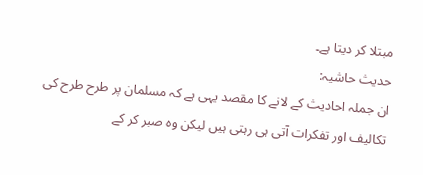مبتلا کر دیتا ہے۔
حدیث حاشیہ:
ان جملہ احادیث کے لانے کا مقصد یہی ہے کہ مسلمان پر طرح طرح کی تکالیف اور تفکرات آتی ہی رہتی ہیں لیکن وہ صبر کر کے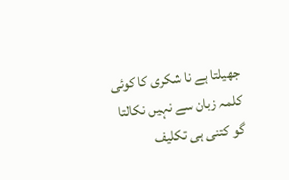جھیلتا ہے نا شکری کا کوئی کلمہ زبان سے نہیں نکالتا گو کتنی ہی تکلیف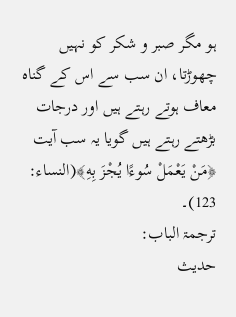ہو مگر صبر و شکر کو نہیں چھوڑتا، ان سب سے اس کے گناہ معاف ہوتے رہتے ہیں اور درجات بڑھتے رہتے ہیں گویا یہ سب آیت ﴿مَنْ يَعْمَلْ سُوءًا يُجْزَ بِهِ﴾(النساء: 123)۔
ترجمۃ الباب:
حدیث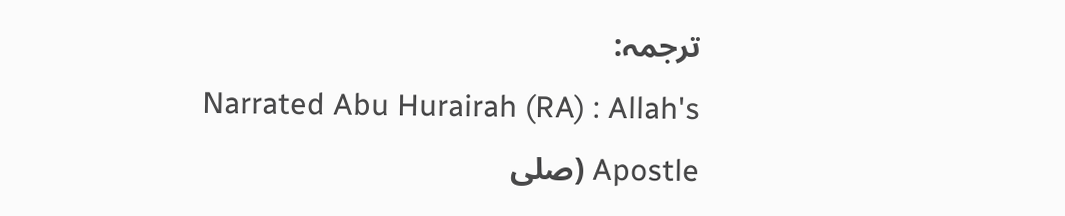ترجمہ:
Narrated Abu Hurairah (RA) : Allah's Apostle (صلى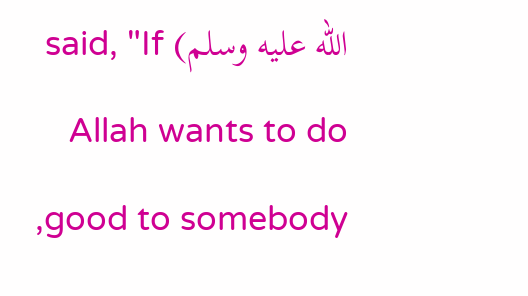الله عليه وسلم) said, "If Allah wants to do good to somebody,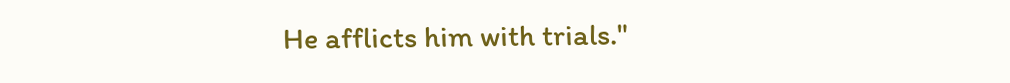He afflicts him with trials."